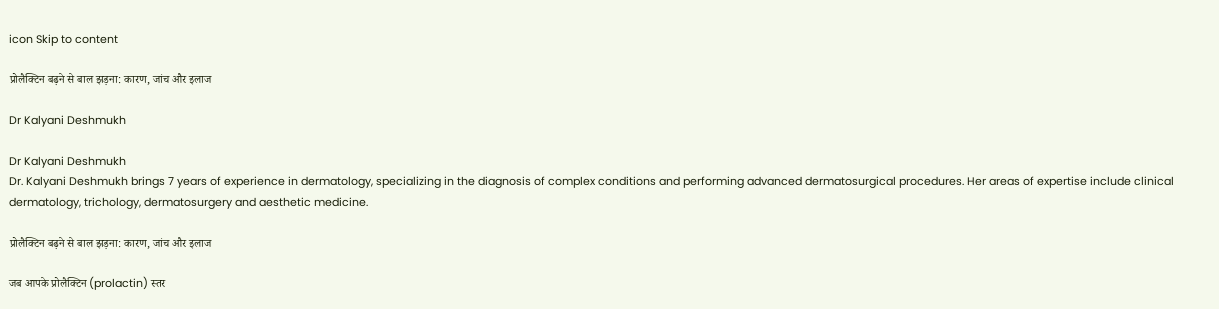icon Skip to content

प्रोलैक्टिन बढ़ने से बाल झड़ना: कारण, जांच और इलाज

Dr Kalyani Deshmukh

Dr Kalyani Deshmukh
Dr. Kalyani Deshmukh brings 7 years of experience in dermatology, specializing in the diagnosis of complex conditions and performing advanced dermatosurgical procedures. Her areas of expertise include clinical dermatology, trichology, dermatosurgery and aesthetic medicine.

प्रोलैक्टिन बढ़ने से बाल झड़ना: कारण, जांच और इलाज

जब आपके प्रोलैक्टिन (prolactin) स्तर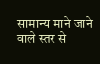सामान्य माने जाने वाले स्तर से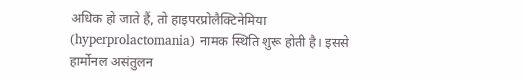अधिक हो जाते हैं, तो हाइपरप्रोलैक्टिनेमिया (hyperprolactomania) नामक स्थिति शुरू होती है। इससे हार्मोनल असंतुलन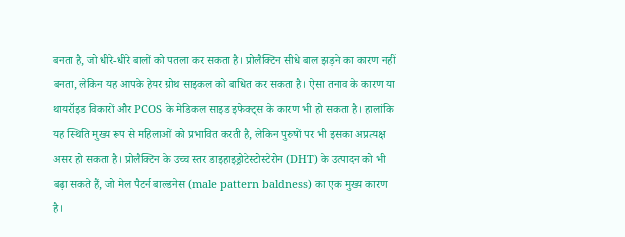बनता है, जो धीरे-धीरे बालों को पतला कर सकता है। प्रोलैक्टिन सीधे बाल झड़ने का कारण नहीं बनता, लेकिन यह आपके हेयर ग्रोथ साइकल को बाधित कर सकता है। ऐसा तनाव के कारण या थायरॉइड विकारों और PCOS के मेडिकल साइड इफेक्ट्स के कारण भी हो सकता है। हालांकि यह स्थिति मुख्य रूप से महिलाओं को प्रभावित करती है, लेकिन पुरुषों पर भी इसका अप्रत्यक्ष असर हो सकता है। प्रोलैक्टिन के उच्च स्तर डाइहाइड्रोटेस्टोस्टेरोन (DHT) के उत्पादन को भी बढ़ा सकते हैं, जो मेल पैटर्न बाल्डनेस (male pattern baldness) का एक मुख्य कारण है।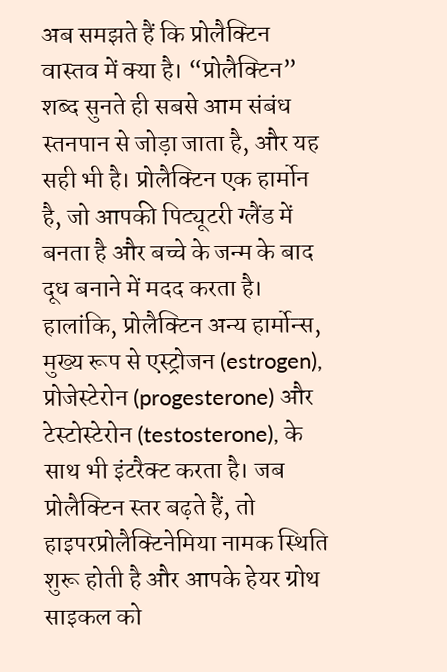अब समझते हैं कि प्रोलैक्टिन वास्तव में क्या है। “प्रोलैक्टिन” शब्द सुनते ही सबसे आम संबंध स्तनपान से जोड़ा जाता है, और यह सही भी है। प्रोलैक्टिन एक हार्मोन है, जो आपकी पिट्यूटरी ग्लैंड में बनता है और बच्चे के जन्म के बाद दूध बनाने में मदद करता है। हालांकि, प्रोलैक्टिन अन्य हार्मोन्स, मुख्य रूप से एस्ट्रोजन (estrogen), प्रोजेस्टेरोन (progesterone) और टेस्टोस्टेरोन (testosterone), के साथ भी इंटरैक्ट करता है। जब प्रोलैक्टिन स्तर बढ़ते हैं, तो हाइपरप्रोलैक्टिनेमिया नामक स्थिति शुरू होती है और आपके हेयर ग्रोथ साइकल को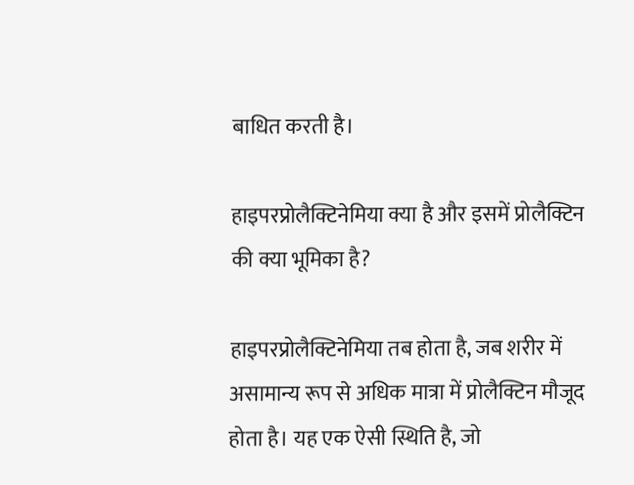बाधित करती है।

हाइपरप्रोलैक्टिनेमिया क्या है और इसमें प्रोलैक्टिन की क्या भूमिका है?

हाइपरप्रोलैक्टिनेमिया तब होता है, जब शरीर में असामान्य रूप से अधिक मात्रा में प्रोलैक्टिन मौजूद होता है। यह एक ऐसी स्थिति है, जो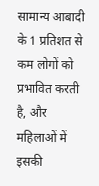सामान्य आबादी के 1 प्रतिशत से कम लोगों को प्रभावित करती है, और महिलाओं में इसकी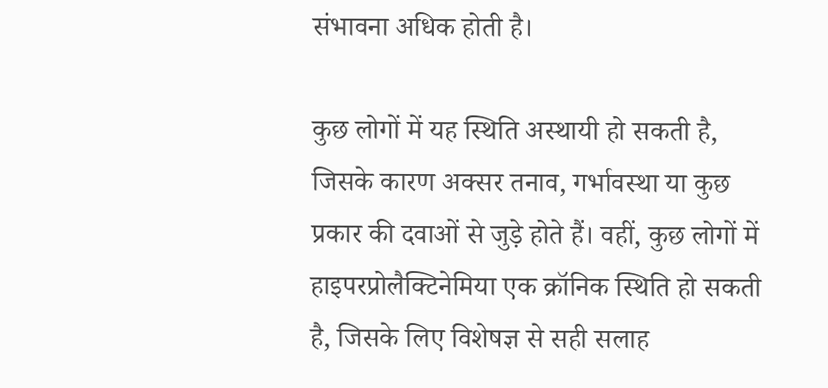संभावना अधिक होती है।

कुछ लोगों में यह स्थिति अस्थायी हो सकती है, जिसके कारण अक्सर तनाव, गर्भावस्था या कुछ प्रकार की दवाओं से जुड़े होते हैं। वहीं, कुछ लोगों में हाइपरप्रोलैक्टिनेमिया एक क्रॉनिक स्थिति हो सकती है, जिसके लिए विशेषज्ञ से सही सलाह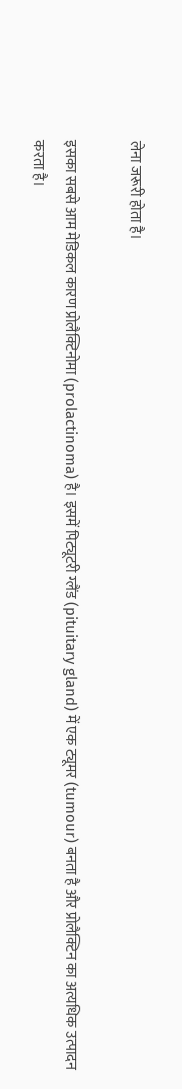लेना जरूरी होता है।

इसका सबसे आम मेडिकल कारण प्रोलैक्टिनोमा (prolactinoma) है। इसमें पिट्यूटरी ग्लैंड (pituitary gland) में एक ट्यूमर (tumour) बनता है और प्रोलैक्टिन का अत्यधिक उत्पादन करता है।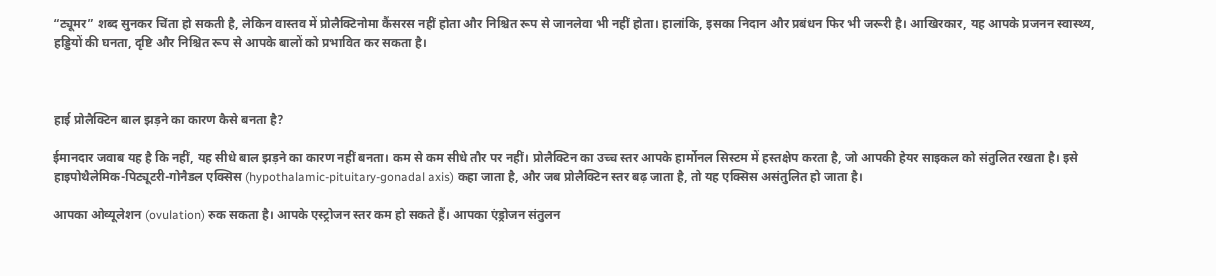“ट्यूमर” शब्द सुनकर चिंता हो सकती है, लेकिन वास्तव में प्रोलैक्टिनोमा कैंसरस नहीं होता और निश्चित रूप से जानलेवा भी नहीं होता। हालांकि, इसका निदान और प्रबंधन फिर भी जरूरी है। आखिरकार, यह आपके प्रजनन स्वास्थ्य, हड्डियों की घनता, दृष्टि और निश्चित रूप से आपके बालों को प्रभावित कर सकता है।



हाई प्रोलैक्टिन बाल झड़ने का कारण कैसे बनता है?

ईमानदार जवाब यह है कि नहीं, यह सीधे बाल झड़ने का कारण नहीं बनता। कम से कम सीधे तौर पर नहीं। प्रोलैक्टिन का उच्च स्तर आपके हार्मोनल सिस्टम में हस्तक्षेप करता है, जो आपकी हेयर साइकल को संतुलित रखता है। इसे हाइपोथैलेमिक-पिट्यूटरी-गोनैडल एक्सिस (hypothalamic-pituitary-gonadal axis) कहा जाता है, और जब प्रोलैक्टिन स्तर बढ़ जाता है, तो यह एक्सिस असंतुलित हो जाता है।

आपका ओव्यूलेशन (ovulation) रुक सकता है। आपके एस्ट्रोजन स्तर कम हो सकते हैं। आपका एंड्रोजन संतुलन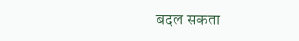बदल सकता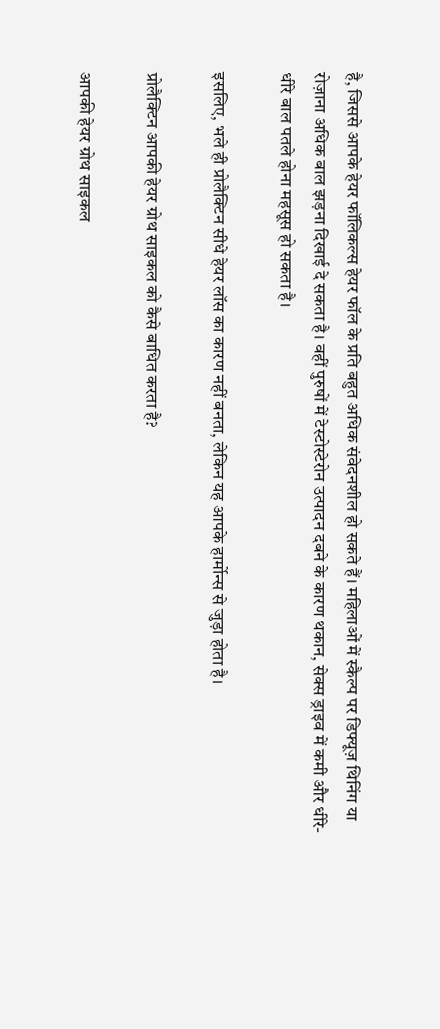है, जिससे आपके हेयर फॉलिकल्स हेयर फॉल के प्रति बहुत अधिक संवेदनशील हो सकते हैं। महिलाओं में स्कैल्प पर डिफ्यूज़ थिनिंग या रोज़ाना अधिक बाल झड़ना दिखाई दे सकता है। वहीं पुरुषों में टेस्टोस्टेरोन उत्पादन दबने के कारण थकान, सेक्स ड्राइव में कमी और धीरे-धीरे बाल पतले होना महसूस हो सकता है।

इसलिए, भले ही प्रोलैक्टिन सीधे हेयर लॉस का कारण नहीं बनता, लेकिन यह आपके हार्मोन्स से जुड़ा होता है।

प्रोलैक्टिन आपकी हेयर ग्रोथ साइकल को कैसे बाधित करता है?

आपकी हेयर ग्रोथ साइकल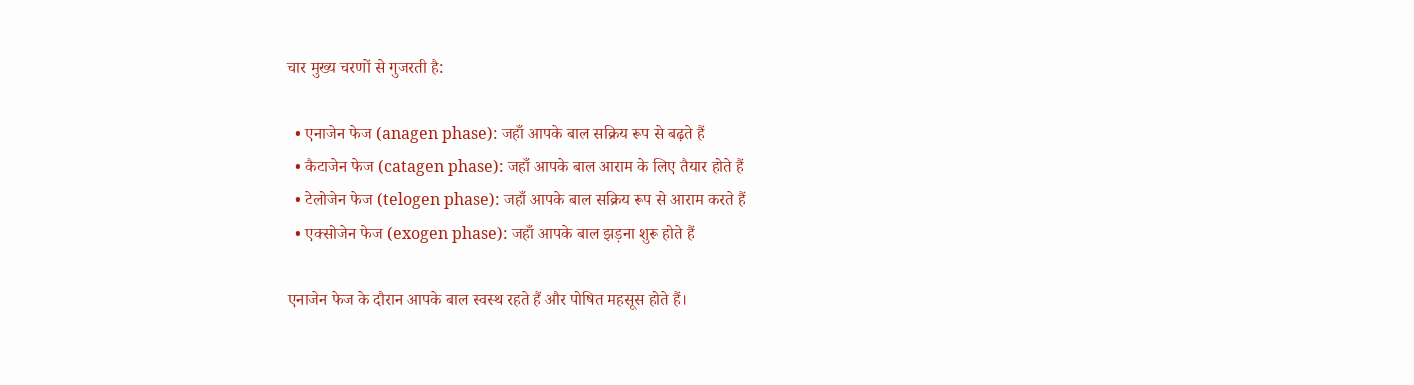चार मुख्य चरणों से गुजरती है:

  • एनाजेन फेज (anagen phase): जहाँ आपके बाल सक्रिय रूप से बढ़ते हैं
  • कैटाजेन फेज (catagen phase): जहाँ आपके बाल आराम के लिए तैयार होते हैं
  • टेलोजेन फेज (telogen phase): जहाँ आपके बाल सक्रिय रूप से आराम करते हैं
  • एक्सोजेन फेज (exogen phase): जहाँ आपके बाल झड़ना शुरू होते हैं

एनाजेन फेज के दौरान आपके बाल स्वस्थ रहते हैं और पोषित महसूस होते हैं।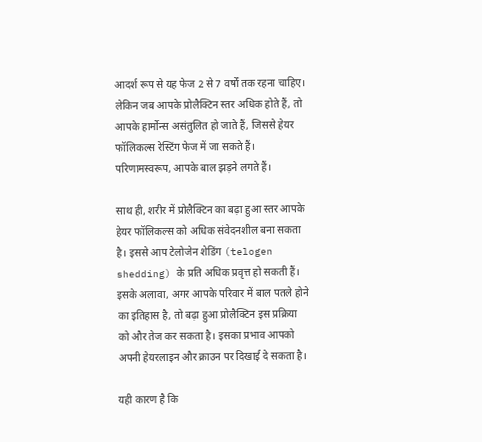आदर्श रूप से यह फेज 2 से 7 वर्षों तक रहना चाहिए। लेकिन जब आपके प्रोलैक्टिन स्तर अधिक होते हैं, तो आपके हार्मोन्स असंतुलित हो जाते हैं, जिससे हेयर फॉलिकल्स रेस्टिंग फेज में जा सकते हैं। परिणामस्वरूप, आपके बाल झड़ने लगते हैं।

साथ ही, शरीर में प्रोलैक्टिन का बढ़ा हुआ स्तर आपके हेयर फॉलिकल्स को अधिक संवेदनशील बना सकता है। इससे आप टेलोजेन शेडिंग (telogen shedding) के प्रति अधिक प्रवृत्त हो सकती हैं। इसके अलावा, अगर आपके परिवार में बाल पतले होने का इतिहास है, तो बढ़ा हुआ प्रोलैक्टिन इस प्रक्रिया को और तेज कर सकता है। इसका प्रभाव आपको अपनी हेयरलाइन और क्राउन पर दिखाई दे सकता है।

यही कारण है कि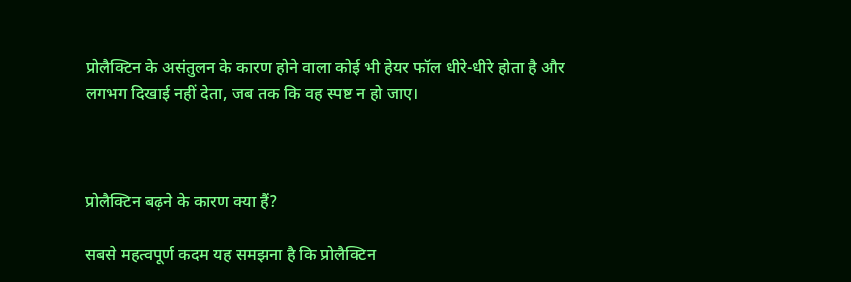प्रोलैक्टिन के असंतुलन के कारण होने वाला कोई भी हेयर फॉल धीरे-धीरे होता है और लगभग दिखाई नहीं देता, जब तक कि वह स्पष्ट न हो जाए।



प्रोलैक्टिन बढ़ने के कारण क्या हैं?

सबसे महत्वपूर्ण कदम यह समझना है कि प्रोलैक्टिन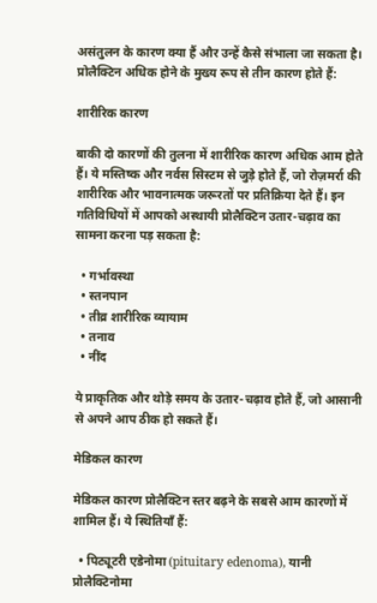असंतुलन के कारण क्या हैं और उन्हें कैसे संभाला जा सकता है। प्रोलैक्टिन अधिक होने के मुख्य रूप से तीन कारण होते हैं:

शारीरिक कारण

बाकी दो कारणों की तुलना में शारीरिक कारण अधिक आम होते हैं। ये मस्तिष्क और नर्वस सिस्टम से जुड़े होते हैं, जो रोज़मर्रा की शारीरिक और भावनात्मक जरूरतों पर प्रतिक्रिया देते हैं। इन गतिविधियों में आपको अस्थायी प्रोलैक्टिन उतार-चढ़ाव का सामना करना पड़ सकता है:

  • गर्भावस्था
  • स्तनपान
  • तीव्र शारीरिक व्यायाम
  • तनाव
  • नींद

ये प्राकृतिक और थोड़े समय के उतार-चढ़ाव होते हैं, जो आसानी से अपने आप ठीक हो सकते हैं।

मेडिकल कारण

मेडिकल कारण प्रोलैक्टिन स्तर बढ़ने के सबसे आम कारणों में शामिल हैं। ये स्थितियाँ हैं:

  • पिट्यूटरी एडेनोमा (pituitary edenoma), यानी प्रोलैक्टिनोमा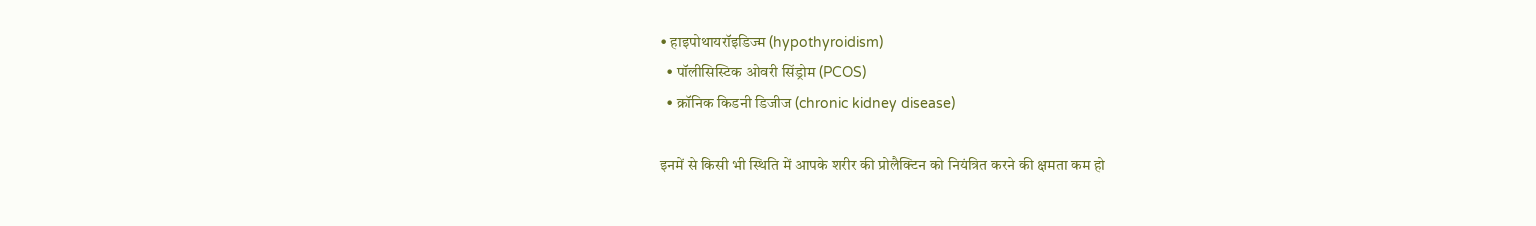• हाइपोथायरॉइडिज्म (hypothyroidism)
  • पॉलीसिस्टिक ओवरी सिंड्रोम (PCOS)
  • क्रॉनिक किडनी डिजीज (chronic kidney disease)

इनमें से किसी भी स्थिति में आपके शरीर की प्रोलैक्टिन को नियंत्रित करने की क्षमता कम हो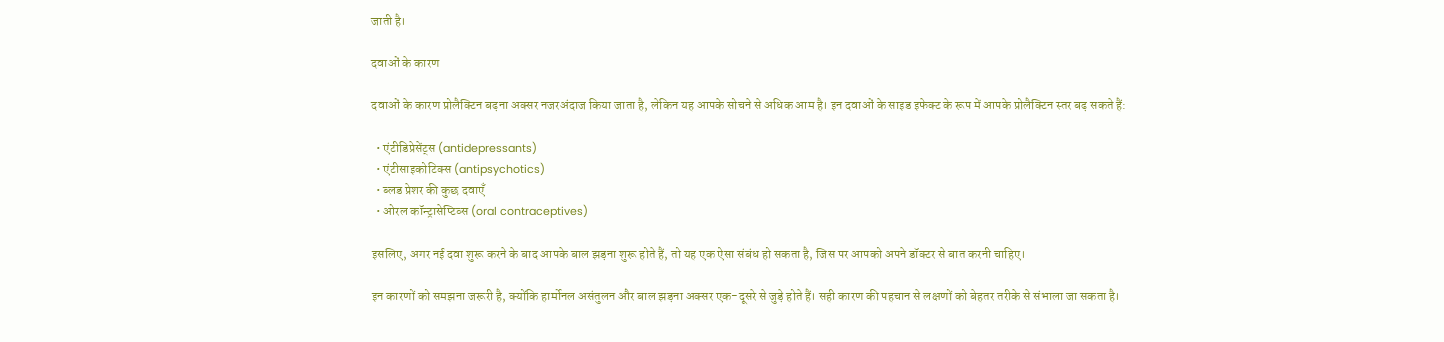जाती है।

दवाओं के कारण

दवाओं के कारण प्रोलैक्टिन बढ़ना अक्सर नजरअंदाज किया जाता है, लेकिन यह आपके सोचने से अधिक आम है। इन दवाओं के साइड इफेक्ट के रूप में आपके प्रोलैक्टिन स्तर बढ़ सकते हैं:

  • एंटीडिप्रेसेंट्स (antidepressants)
  • एंटीसाइकोटिक्स (antipsychotics)
  • ब्लड प्रेशर की कुछ दवाएँ
  • ओरल कॉन्ट्रासेप्टिव्स (oral contraceptives)

इसलिए, अगर नई दवा शुरू करने के बाद आपके बाल झड़ना शुरू होते हैं, तो यह एक ऐसा संबंध हो सकता है, जिस पर आपको अपने डॉक्टर से बात करनी चाहिए।

इन कारणों को समझना जरूरी है, क्योंकि हार्मोनल असंतुलन और बाल झड़ना अक्सर एक-दूसरे से जुड़े होते हैं। सही कारण की पहचान से लक्षणों को बेहतर तरीके से संभाला जा सकता है।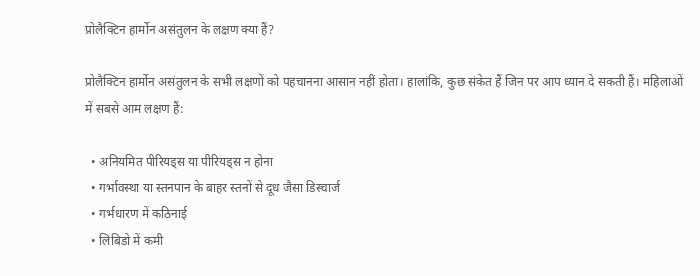प्रोलैक्टिन हार्मोन असंतुलन के लक्षण क्या हैं?

प्रोलैक्टिन हार्मोन असंतुलन के सभी लक्षणों को पहचानना आसान नहीं होता। हालांकि, कुछ संकेत हैं जिन पर आप ध्यान दे सकती हैं। महिलाओं में सबसे आम लक्षण हैं:

  • अनियमित पीरियड्स या पीरियड्स न होना
  • गर्भावस्था या स्तनपान के बाहर स्तनों से दूध जैसा डिस्चार्ज
  • गर्भधारण में कठिनाई
  • लिबिडो में कमी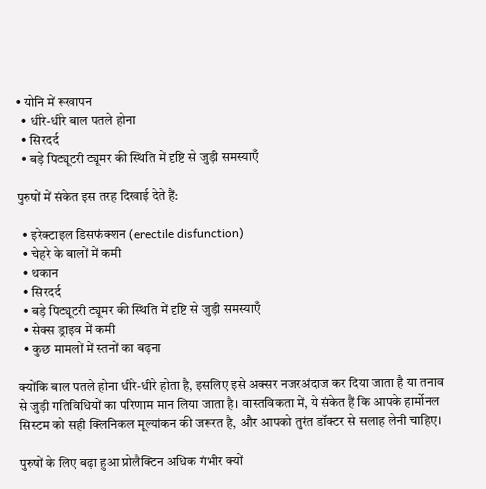• योनि में रूखापन
  • धीरे-धीरे बाल पतले होना
  • सिरदर्द
  • बड़े पिट्यूटरी ट्यूमर की स्थिति में दृष्टि से जुड़ी समस्याएँ

पुरुषों में संकेत इस तरह दिखाई देते हैं:

  • इरेक्टाइल डिसफंक्शन (erectile disfunction)
  • चेहरे के बालों में कमी
  • थकान
  • सिरदर्द
  • बड़े पिट्यूटरी ट्यूमर की स्थिति में दृष्टि से जुड़ी समस्याएँ
  • सेक्स ड्राइव में कमी
  • कुछ मामलों में स्तनों का बढ़ना

क्योंकि बाल पतले होना धीरे-धीरे होता है, इसलिए इसे अक्सर नजरअंदाज कर दिया जाता है या तनाव से जुड़ी गतिविधियों का परिणाम मान लिया जाता है। वास्तविकता में, ये संकेत हैं कि आपके हार्मोनल सिस्टम को सही क्लिनिकल मूल्यांकन की जरूरत है, और आपको तुरंत डॉक्टर से सलाह लेनी चाहिए।

पुरुषों के लिए बढ़ा हुआ प्रोलैक्टिन अधिक गंभीर क्यों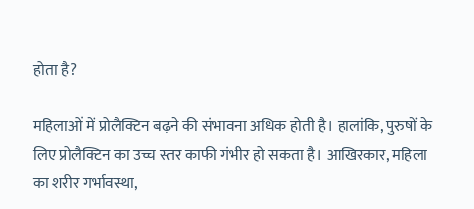होता है?

महिलाओं में प्रोलैक्टिन बढ़ने की संभावना अधिक होती है। हालांकि, पुरुषों के लिए प्रोलैक्टिन का उच्च स्तर काफी गंभीर हो सकता है। आखिरकार, महिला का शरीर गर्भावस्था,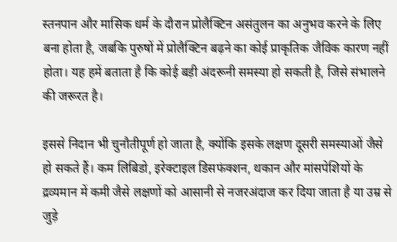स्तनपान और मासिक धर्म के दौरान प्रोलैक्टिन असंतुलन का अनुभव करने के लिए बना होता है, जबकि पुरुषों में प्रोलैक्टिन बढ़ने का कोई प्राकृतिक जैविक कारण नहीं होता। यह हमें बताता है कि कोई बड़ी अंदरूनी समस्या हो सकती है, जिसे संभालने की जरूरत है।

इससे निदान भी चुनौतीपूर्ण हो जाता है, क्योंकि इसके लक्षण दूसरी समस्याओं जैसे हो सकते हैं। कम लिबिडो, इरेक्टाइल डिसफंक्शन, थकान और मांसपेशियों के द्रव्यमान में कमी जैसे लक्षणों को आसानी से नजरअंदाज कर दिया जाता है या उम्र से जुड़े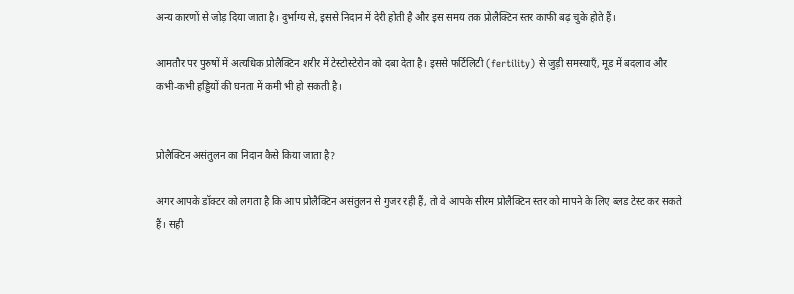अन्य कारणों से जोड़ दिया जाता है। दुर्भाग्य से, इससे निदान में देरी होती है और इस समय तक प्रोलैक्टिन स्तर काफी बढ़ चुके होते हैं।

आमतौर पर पुरुषों में अत्यधिक प्रोलैक्टिन शरीर में टेस्टोस्टेरोन को दबा देता है। इससे फर्टिलिटी (fertility) से जुड़ी समस्याएँ, मूड में बदलाव और कभी-कभी हड्डियों की घनता में कमी भी हो सकती है।


प्रोलैक्टिन असंतुलन का निदान कैसे किया जाता है?

अगर आपके डॉक्टर को लगता है कि आप प्रोलैक्टिन असंतुलन से गुजर रही हैं, तो वे आपके सीरम प्रोलैक्टिन स्तर को मापने के लिए ब्लड टेस्ट कर सकते हैं। सही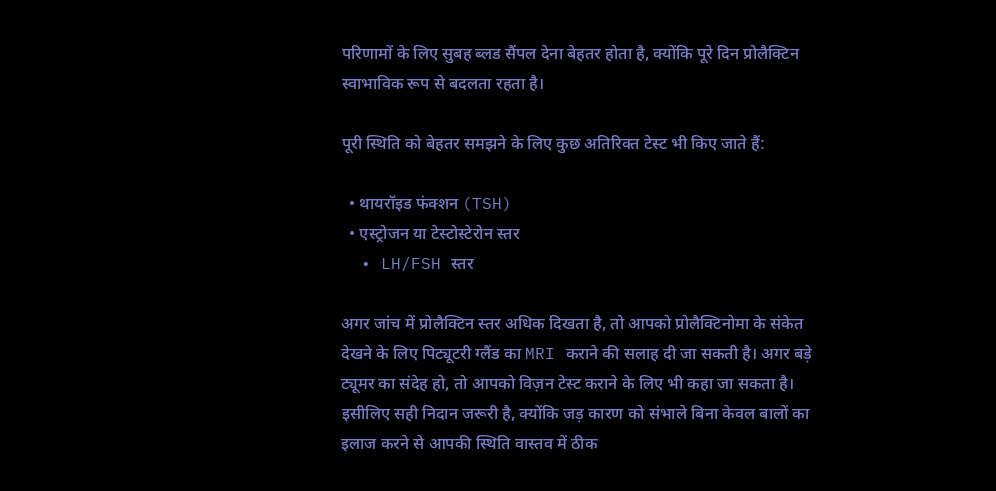परिणामों के लिए सुबह ब्लड सैंपल देना बेहतर होता है, क्योंकि पूरे दिन प्रोलैक्टिन स्वाभाविक रूप से बदलता रहता है।

पूरी स्थिति को बेहतर समझने के लिए कुछ अतिरिक्त टेस्ट भी किए जाते हैं:

  • थायरॉइड फंक्शन (TSH)
  • एस्ट्रोजन या टेस्टोस्टेरोन स्तर
  • LH/FSH स्तर

अगर जांच में प्रोलैक्टिन स्तर अधिक दिखता है, तो आपको प्रोलैक्टिनोमा के संकेत देखने के लिए पिट्यूटरी ग्लैंड का MRI कराने की सलाह दी जा सकती है। अगर बड़े ट्यूमर का संदेह हो, तो आपको विज़न टेस्ट कराने के लिए भी कहा जा सकता है। इसीलिए सही निदान जरूरी है, क्योंकि जड़ कारण को संभाले बिना केवल बालों का इलाज करने से आपकी स्थिति वास्तव में ठीक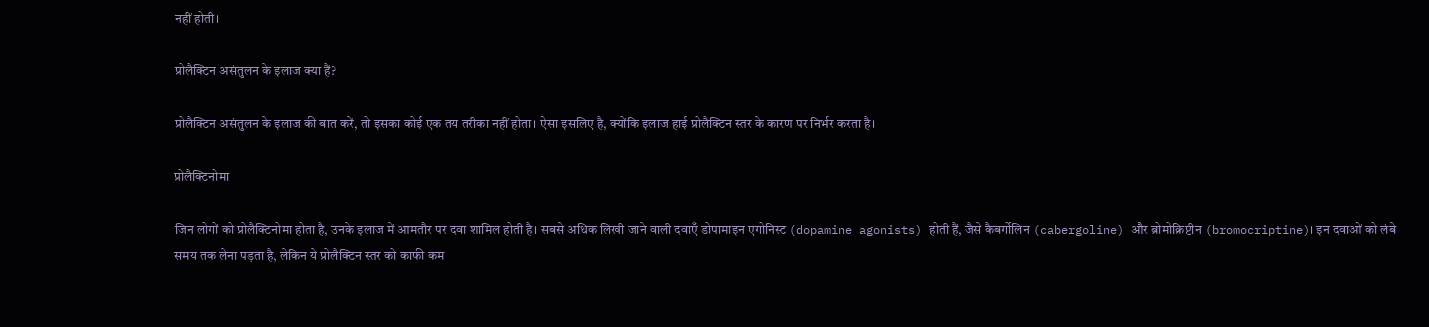नहीं होती।

प्रोलैक्टिन असंतुलन के इलाज क्या हैं?

प्रोलैक्टिन असंतुलन के इलाज की बात करें, तो इसका कोई एक तय तरीका नहीं होता। ऐसा इसलिए है, क्योंकि इलाज हाई प्रोलैक्टिन स्तर के कारण पर निर्भर करता है।

प्रोलैक्टिनोमा

जिन लोगों को प्रोलैक्टिनोमा होता है, उनके इलाज में आमतौर पर दवा शामिल होती है। सबसे अधिक लिखी जाने वाली दवाएँ डोपामाइन एगोनिस्ट (dopamine agonists) होती हैं, जैसे कैबर्गोलिन (cabergoline) और ब्रोमोक्रिप्टीन (bromocriptine)। इन दवाओं को लंबे समय तक लेना पड़ता है, लेकिन ये प्रोलैक्टिन स्तर को काफी कम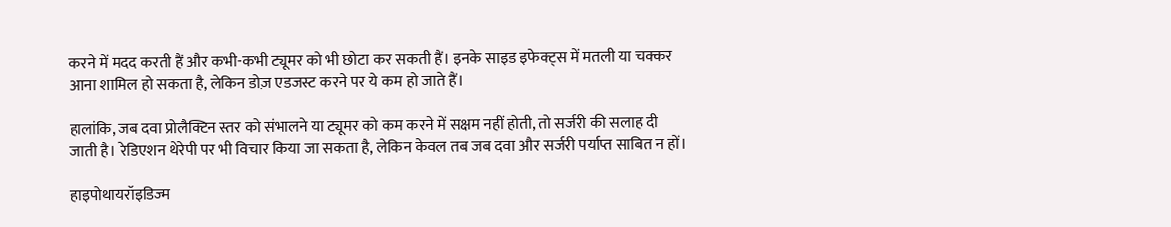करने में मदद करती हैं और कभी-कभी ट्यूमर को भी छोटा कर सकती हैं। इनके साइड इफेक्ट्स में मतली या चक्कर आना शामिल हो सकता है, लेकिन डोज़ एडजस्ट करने पर ये कम हो जाते हैं।

हालांकि, जब दवा प्रोलैक्टिन स्तर को संभालने या ट्यूमर को कम करने में सक्षम नहीं होती, तो सर्जरी की सलाह दी जाती है। रेडिएशन थेरेपी पर भी विचार किया जा सकता है, लेकिन केवल तब जब दवा और सर्जरी पर्याप्त साबित न हों।

हाइपोथायरॉइडिज्म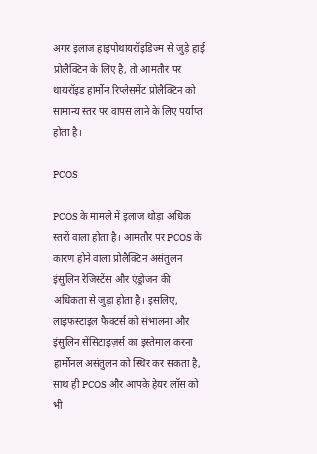अगर इलाज हाइपोथायरॉइडिज्म से जुड़े हाई प्रोलैक्टिन के लिए है, तो आमतौर पर थायरॉइड हार्मोन रिप्लेसमेंट प्रोलैक्टिन को सामान्य स्तर पर वापस लाने के लिए पर्याप्त होता है।

PCOS

PCOS के मामले में इलाज थोड़ा अधिक स्तरों वाला होता है। आमतौर पर PCOS के कारण होने वाला प्रोलैक्टिन असंतुलन इंसुलिन रेजिस्टेंस और एंड्रोजन की अधिकता से जुड़ा होता है। इसलिए, लाइफस्टाइल फैक्टर्स को संभालना और इंसुलिन सेंसिटाइज़र्स का इस्तेमाल करना हार्मोनल असंतुलन को स्थिर कर सकता है, साथ ही PCOS और आपके हेयर लॉस को भी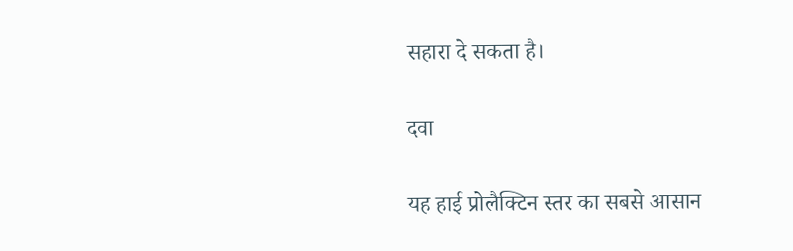सहारा दे सकता है।

दवा

यह हाई प्रोलैक्टिन स्तर का सबसे आसान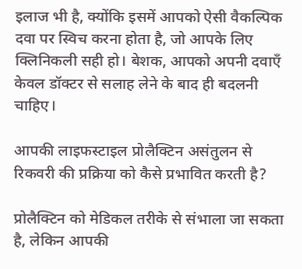इलाज भी है, क्योंकि इसमें आपको ऐसी वैकल्पिक दवा पर स्विच करना होता है, जो आपके लिए क्लिनिकली सही हो। बेशक, आपको अपनी दवाएँ केवल डॉक्टर से सलाह लेने के बाद ही बदलनी चाहिए।

आपकी लाइफस्टाइल प्रोलैक्टिन असंतुलन से रिकवरी की प्रक्रिया को कैसे प्रभावित करती है?

प्रोलैक्टिन को मेडिकल तरीके से संभाला जा सकता है, लेकिन आपकी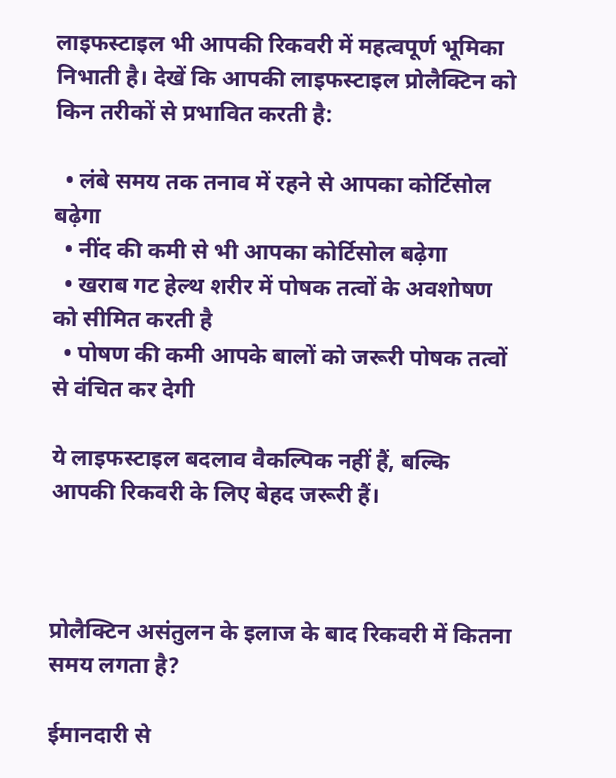लाइफस्टाइल भी आपकी रिकवरी में महत्वपूर्ण भूमिका निभाती है। देखें कि आपकी लाइफस्टाइल प्रोलैक्टिन को किन तरीकों से प्रभावित करती है:

  • लंबे समय तक तनाव में रहने से आपका कोर्टिसोल बढ़ेगा
  • नींद की कमी से भी आपका कोर्टिसोल बढ़ेगा
  • खराब गट हेल्थ शरीर में पोषक तत्वों के अवशोषण को सीमित करती है
  • पोषण की कमी आपके बालों को जरूरी पोषक तत्वों से वंचित कर देगी

ये लाइफस्टाइल बदलाव वैकल्पिक नहीं हैं, बल्कि आपकी रिकवरी के लिए बेहद जरूरी हैं।



प्रोलैक्टिन असंतुलन के इलाज के बाद रिकवरी में कितना समय लगता है?

ईमानदारी से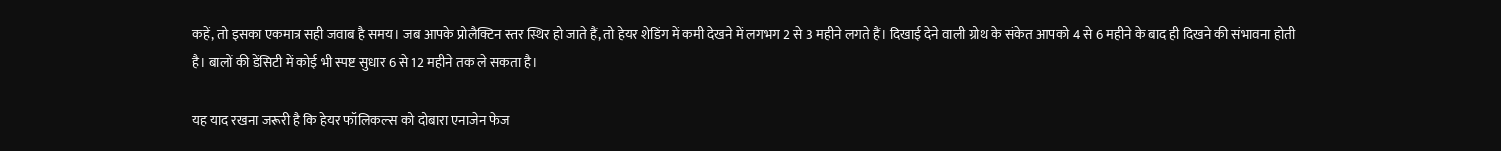कहें, तो इसका एकमात्र सही जवाब है समय। जब आपके प्रोलैक्टिन स्तर स्थिर हो जाते हैं, तो हेयर शेडिंग में कमी देखने में लगभग 2 से 3 महीने लगते हैं। दिखाई देने वाली ग्रोथ के संकेत आपको 4 से 6 महीने के बाद ही दिखने की संभावना होती है। बालों की डेंसिटी में कोई भी स्पष्ट सुधार 6 से 12 महीने तक ले सकता है।

यह याद रखना जरूरी है कि हेयर फॉलिकल्स को दोबारा एनाजेन फेज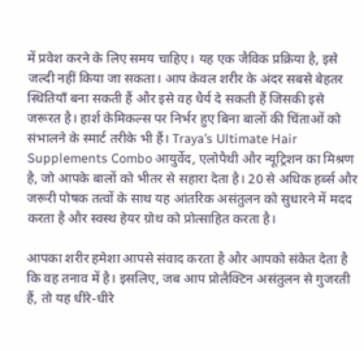में प्रवेश करने के लिए समय चाहिए। यह एक जैविक प्रक्रिया है, इसे जल्दी नहीं किया जा सकता। आप केवल शरीर के अंदर सबसे बेहतर स्थितियाँ बना सकती हैं और इसे वह धैर्य दे सकती हैं जिसकी इसे जरूरत है। हार्श केमिकल्स पर निर्भर हुए बिना बालों की चिंताओं को संभालने के स्मार्ट तरीके भी हैं। Traya’s Ultimate Hair Supplements Combo आयुर्वेद, एलोपैथी और न्यूट्रिशन का मिश्रण है, जो आपके बालों को भीतर से सहारा देता है। 20 से अधिक हर्ब्स और जरूरी पोषक तत्वों के साथ यह आंतरिक असंतुलन को सुधारने में मदद करता है और स्वस्थ हेयर ग्रोथ को प्रोत्साहित करता है।

आपका शरीर हमेशा आपसे संवाद करता है और आपको संकेत देता है कि वह तनाव में है। इसलिए, जब आप प्रोलैक्टिन असंतुलन से गुजरती हैं, तो यह धीरे-धीरे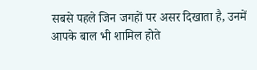सबसे पहले जिन जगहों पर असर दिखाता है, उनमें आपके बाल भी शामिल होते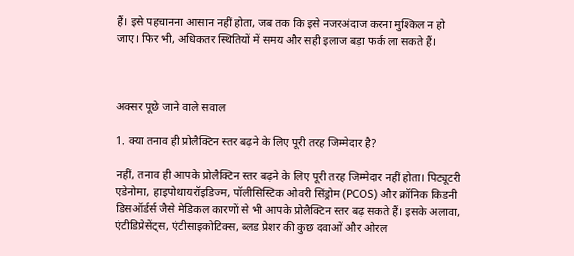हैं। इसे पहचानना आसान नहीं होता, जब तक कि इसे नजरअंदाज करना मुश्किल न हो जाए। फिर भी, अधिकतर स्थितियों में समय और सही इलाज बड़ा फर्क ला सकते हैं।



अक्सर पूछे जाने वाले सवाल

1. क्या तनाव ही प्रोलैक्टिन स्तर बढ़ने के लिए पूरी तरह जिम्मेदार है?

नहीं, तनाव ही आपके प्रोलैक्टिन स्तर बढ़ने के लिए पूरी तरह जिम्मेदार नहीं होता। पिट्यूटरी एडेनोमा, हाइपोथायरॉइडिज्म, पॉलीसिस्टिक ओवरी सिंड्रोम (PCOS) और क्रॉनिक किडनी डिसऑर्डर्स जैसे मेडिकल कारणों से भी आपके प्रोलैक्टिन स्तर बढ़ सकते हैं। इसके अलावा, एंटीडिप्रेसेंट्स, एंटीसाइकोटिक्स, ब्लड प्रेशर की कुछ दवाओं और ओरल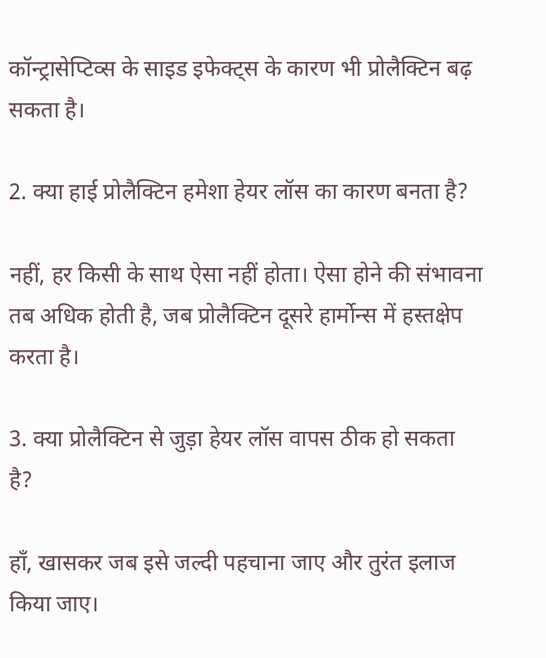कॉन्ट्रासेप्टिव्स के साइड इफेक्ट्स के कारण भी प्रोलैक्टिन बढ़ सकता है।

2. क्या हाई प्रोलैक्टिन हमेशा हेयर लॉस का कारण बनता है?

नहीं, हर किसी के साथ ऐसा नहीं होता। ऐसा होने की संभावना तब अधिक होती है, जब प्रोलैक्टिन दूसरे हार्मोन्स में हस्तक्षेप करता है।

3. क्या प्रोलैक्टिन से जुड़ा हेयर लॉस वापस ठीक हो सकता है?

हाँ, खासकर जब इसे जल्दी पहचाना जाए और तुरंत इलाज किया जाए।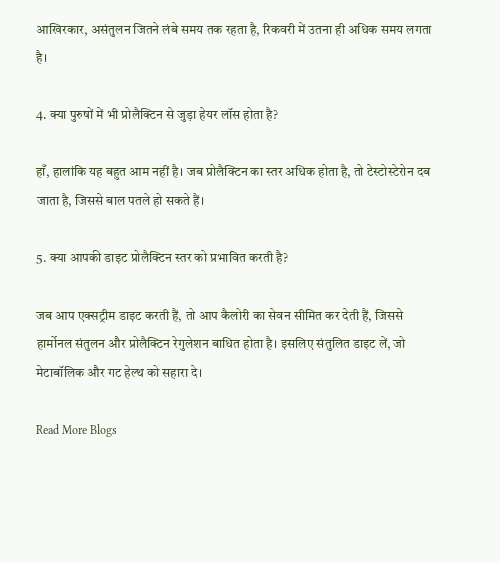आखिरकार, असंतुलन जितने लंबे समय तक रहता है, रिकवरी में उतना ही अधिक समय लगता है।

4. क्या पुरुषों में भी प्रोलैक्टिन से जुड़ा हेयर लॉस होता है?

हाँ, हालांकि यह बहुत आम नहीं है। जब प्रोलैक्टिन का स्तर अधिक होता है, तो टेस्टोस्टेरोन दब जाता है, जिससे बाल पतले हो सकते हैं।

5. क्या आपकी डाइट प्रोलैक्टिन स्तर को प्रभावित करती है?

जब आप एक्सट्रीम डाइट करती हैं, तो आप कैलोरी का सेवन सीमित कर देती हैं, जिससे हार्मोनल संतुलन और प्रोलैक्टिन रेगुलेशन बाधित होता है। इसलिए संतुलित डाइट लें, जो मेटाबॉलिक और गट हेल्थ को सहारा दे।

Read More Blogs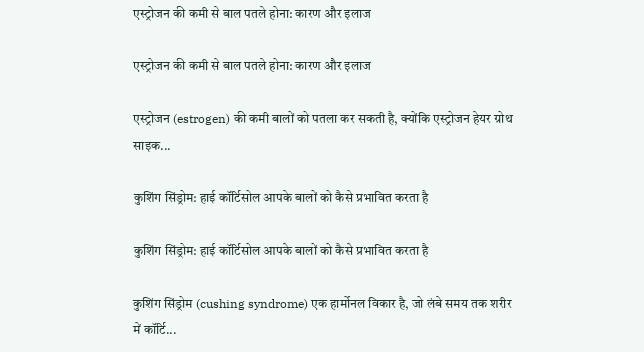एस्ट्रोजन की कमी से बाल पतले होना: कारण और इलाज

एस्ट्रोजन की कमी से बाल पतले होना: कारण और इलाज

एस्ट्रोजन (estrogen) की कमी बालों को पतला कर सकती है, क्योंकि एस्ट्रोजन हेयर ग्रोथ साइक...

कुशिंग सिंड्रोम: हाई कॉर्टिसोल आपके बालों को कैसे प्रभावित करता है

कुशिंग सिंड्रोम: हाई कॉर्टिसोल आपके बालों को कैसे प्रभावित करता है

कुशिंग सिंड्रोम (cushing syndrome) एक हार्मोनल विकार है, जो लंबे समय तक शरीर में कॉर्टि...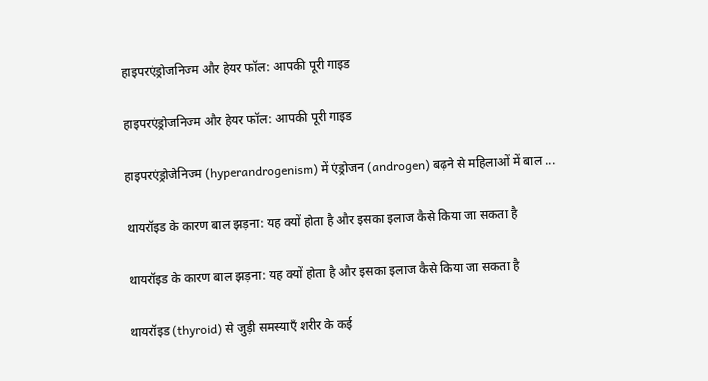हाइपरएंड्रोजनिज्म और हेयर फॉल: आपकी पूरी गाइड

हाइपरएंड्रोजनिज्म और हेयर फॉल: आपकी पूरी गाइड

हाइपरएंड्रोजेनिज्म (hyperandrogenism) में एंड्रोजन (androgen) बढ़ने से महिलाओं में बाल ...

थायरॉइड के कारण बाल झड़ना: यह क्यों होता है और इसका इलाज कैसे किया जा सकता है

थायरॉइड के कारण बाल झड़ना: यह क्यों होता है और इसका इलाज कैसे किया जा सकता है

थायरॉइड (thyroid) से जुड़ी समस्याएँ शरीर के कई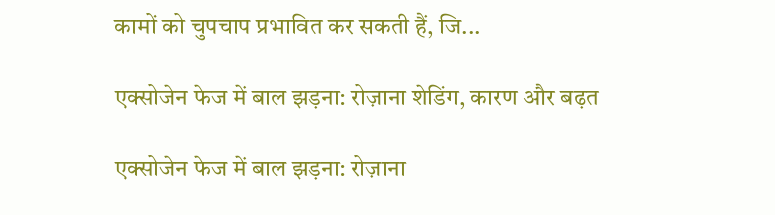कामों को चुपचाप प्रभावित कर सकती हैं, जि...

एक्सोजेन फेज में बाल झड़ना: रोज़ाना शेडिंग, कारण और बढ़त

एक्सोजेन फेज में बाल झड़ना: रोज़ाना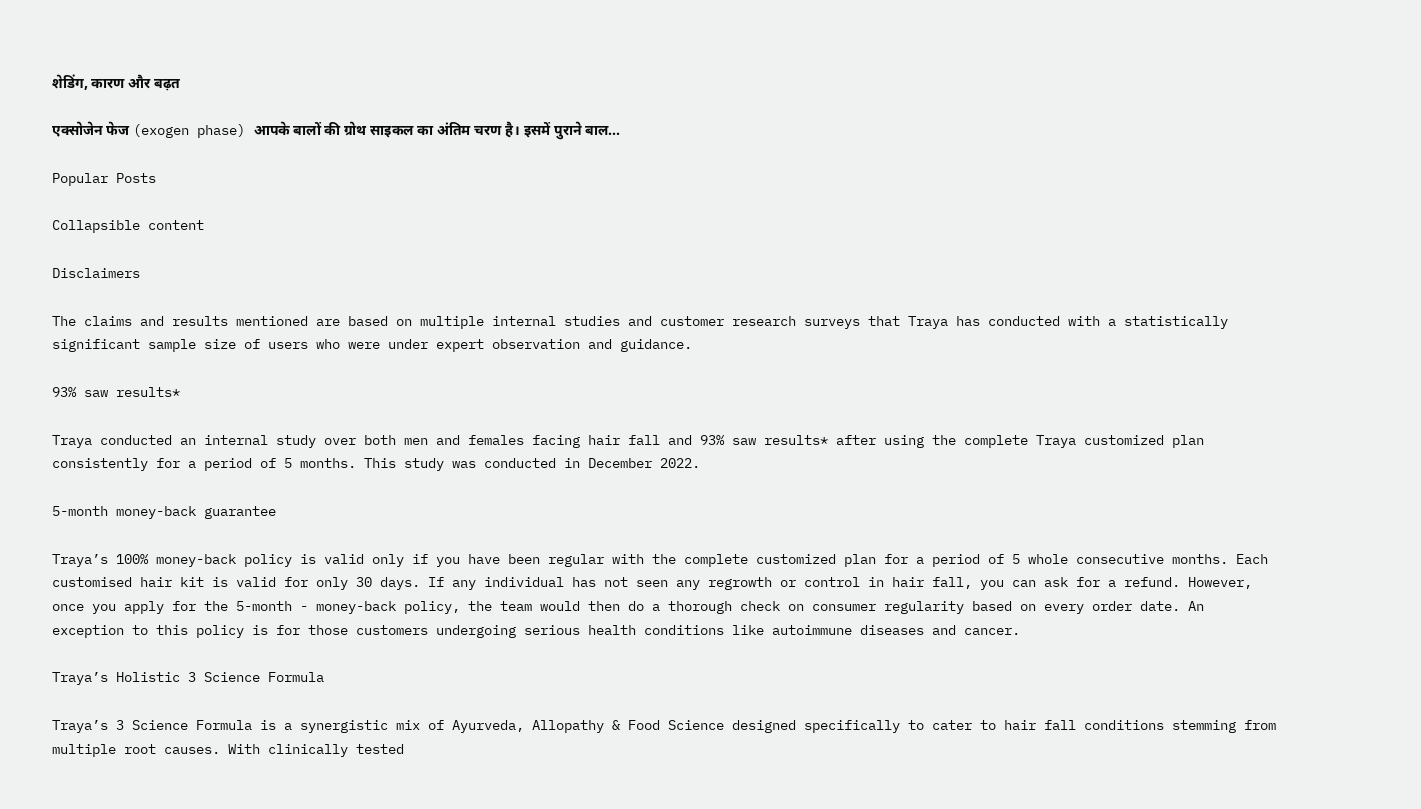शेडिंग, कारण और बढ़त

एक्सोजेन फेज (exogen phase) आपके बालों की ग्रोथ साइकल का अंतिम चरण है। इसमें पुराने बाल...

Popular Posts

Collapsible content

Disclaimers

The claims and results mentioned are based on multiple internal studies and customer research surveys that Traya has conducted with a statistically significant sample size of users who were under expert observation and guidance.

93% saw results*

Traya conducted an internal study over both men and females facing hair fall and 93% saw results* after using the complete Traya customized plan consistently for a period of 5 months. This study was conducted in December 2022.

5-month money-back guarantee

Traya’s 100% money-back policy is valid only if you have been regular with the complete customized plan for a period of 5 whole consecutive months. Each customised hair kit is valid for only 30 days. If any individual has not seen any regrowth or control in hair fall, you can ask for a refund. However, once you apply for the 5-month - money-back policy, the team would then do a thorough check on consumer regularity based on every order date. An exception to this policy is for those customers undergoing serious health conditions like autoimmune diseases and cancer.

Traya’s Holistic 3 Science Formula

Traya’s 3 Science Formula is a synergistic mix of Ayurveda, Allopathy & Food Science designed specifically to cater to hair fall conditions stemming from multiple root causes. With clinically tested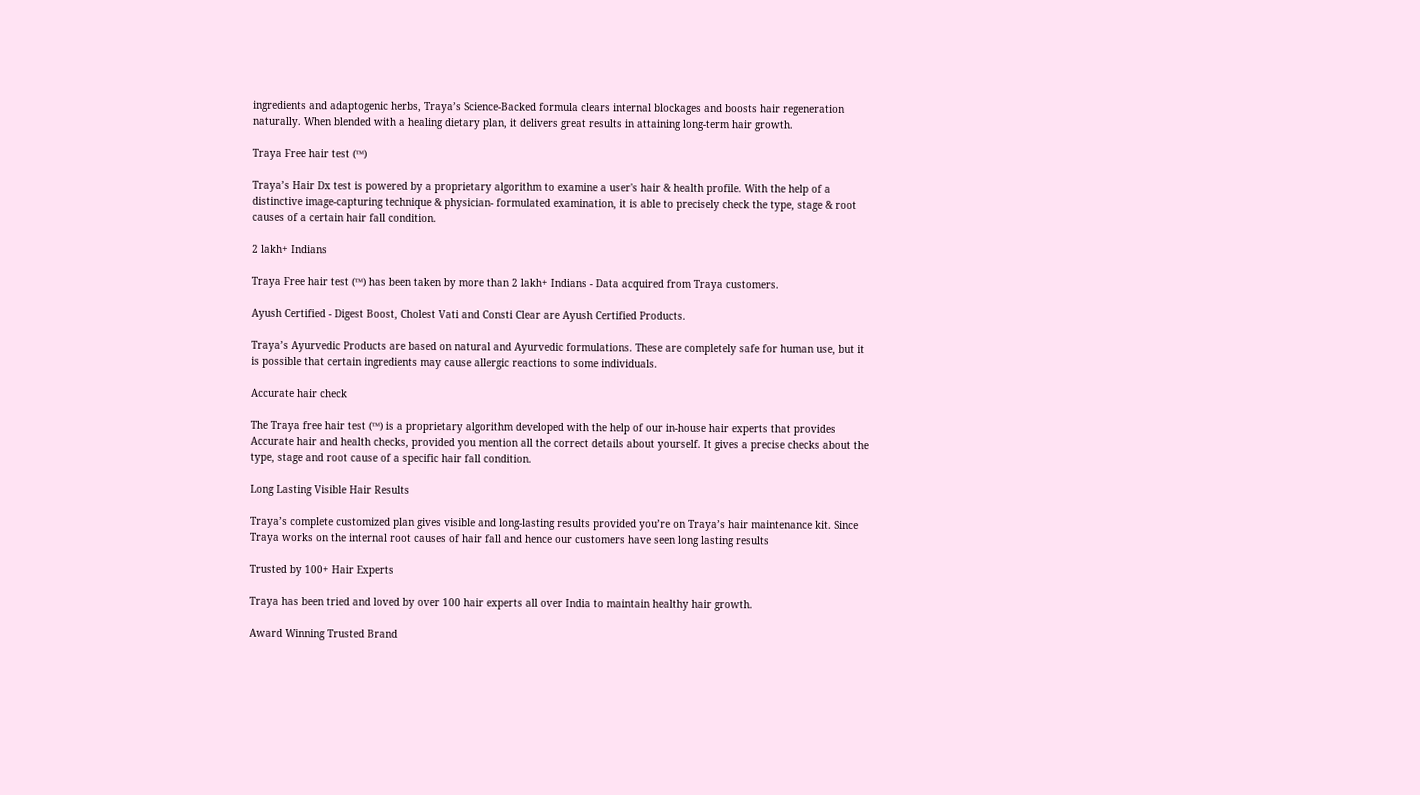ingredients and adaptogenic herbs, Traya’s Science-Backed formula clears internal blockages and boosts hair regeneration naturally. When blended with a healing dietary plan, it delivers great results in attaining long-term hair growth.

Traya Free hair test (™)

Traya’s Hair Dx test is powered by a proprietary algorithm to examine a user's hair & health profile. With the help of a distinctive image-capturing technique & physician- formulated examination, it is able to precisely check the type, stage & root causes of a certain hair fall condition.

2 lakh+ Indians

Traya Free hair test (™) has been taken by more than 2 lakh+ Indians - Data acquired from Traya customers.

Ayush Certified - Digest Boost, Cholest Vati and Consti Clear are Ayush Certified Products.

Traya’s Ayurvedic Products are based on natural and Ayurvedic formulations. These are completely safe for human use, but it is possible that certain ingredients may cause allergic reactions to some individuals.

Accurate hair check

The Traya free hair test (™) is a proprietary algorithm developed with the help of our in-house hair experts that provides Accurate hair and health checks, provided you mention all the correct details about yourself. It gives a precise checks about the type, stage and root cause of a specific hair fall condition.

Long Lasting Visible Hair Results

Traya’s complete customized plan gives visible and long-lasting results provided you’re on Traya’s hair maintenance kit. Since Traya works on the internal root causes of hair fall and hence our customers have seen long lasting results

Trusted by 100+ Hair Experts

Traya has been tried and loved by over 100 hair experts all over India to maintain healthy hair growth.

Award Winning Trusted Brand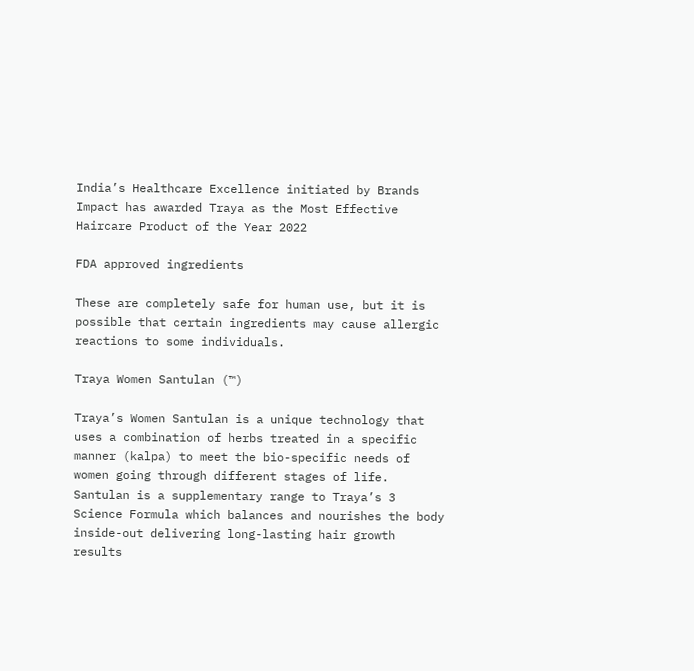India’s Healthcare Excellence initiated by Brands Impact has awarded Traya as the Most Effective Haircare Product of the Year 2022

FDA approved ingredients

These are completely safe for human use, but it is possible that certain ingredients may cause allergic reactions to some individuals.

Traya Women Santulan (™)

Traya’s Women Santulan is a unique technology that uses a combination of herbs treated in a specific manner (kalpa) to meet the bio-specific needs of women going through different stages of life. Santulan is a supplementary range to Traya’s 3 Science Formula which balances and nourishes the body inside-out delivering long-lasting hair growth results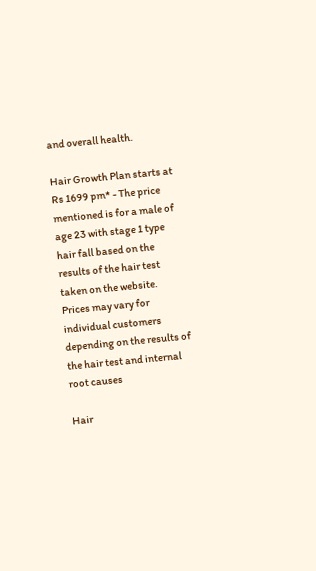and overall health.

Hair Growth Plan starts at Rs 1699 pm* - The price mentioned is for a male of age 23 with stage 1 type hair fall based on the results of the hair test taken on the website. Prices may vary for individual customers depending on the results of the hair test and internal root causes

Hair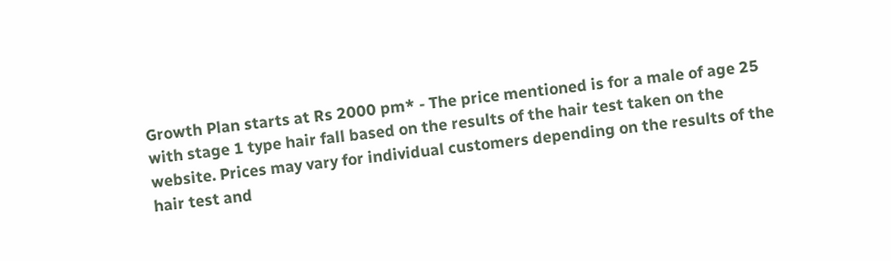Growth Plan starts at Rs 2000 pm* - The price mentioned is for a male of age 25 with stage 1 type hair fall based on the results of the hair test taken on the website. Prices may vary for individual customers depending on the results of the hair test and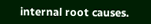internal root causes.